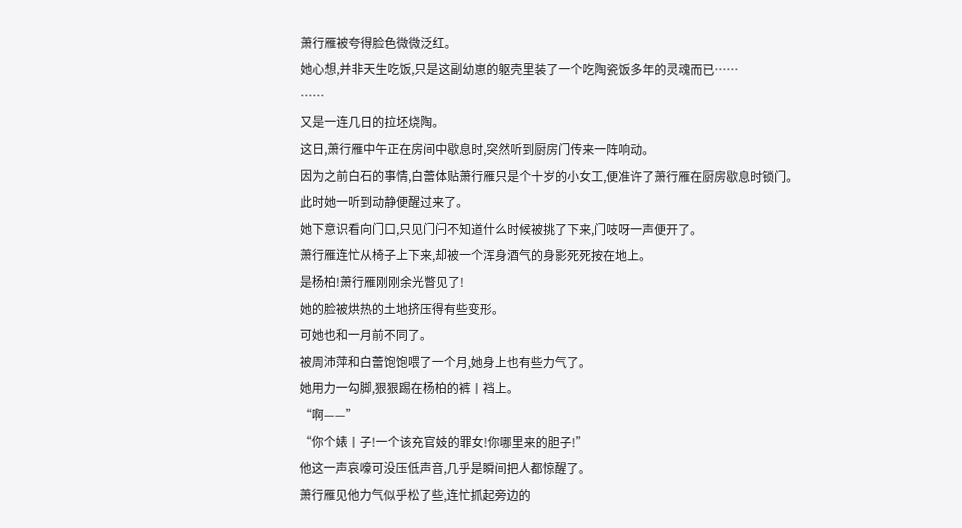萧行雁被夸得脸色微微泛红。
她心想,并非天生吃饭,只是这副幼崽的躯壳里装了一个吃陶瓷饭多年的灵魂而已……
……
又是一连几日的拉坯烧陶。
这日,萧行雁中午正在房间中歇息时,突然听到厨房门传来一阵响动。
因为之前白石的事情,白蕾体贴萧行雁只是个十岁的小女工,便准许了萧行雁在厨房歇息时锁门。
此时她一听到动静便醒过来了。
她下意识看向门口,只见门闩不知道什么时候被挑了下来,门吱呀一声便开了。
萧行雁连忙从椅子上下来,却被一个浑身酒气的身影死死按在地上。
是杨柏!萧行雁刚刚余光瞥见了!
她的脸被烘热的土地挤压得有些变形。
可她也和一月前不同了。
被周沛萍和白蕾饱饱喂了一个月,她身上也有些力气了。
她用力一勾脚,狠狠踢在杨柏的裤丨裆上。
“啊——”
“你个婊丨子!一个该充官妓的罪女!你哪里来的胆子!”
他这一声哀嚎可没压低声音,几乎是瞬间把人都惊醒了。
萧行雁见他力气似乎松了些,连忙抓起旁边的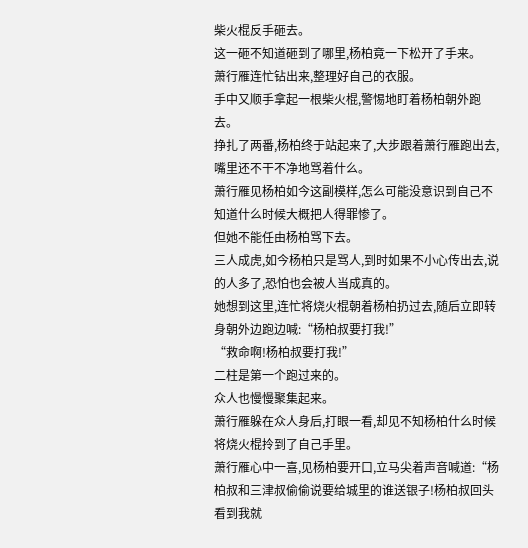柴火棍反手砸去。
这一砸不知道砸到了哪里,杨柏竟一下松开了手来。
萧行雁连忙钻出来,整理好自己的衣服。
手中又顺手拿起一根柴火棍,警惕地盯着杨柏朝外跑去。
挣扎了两番,杨柏终于站起来了,大步跟着萧行雁跑出去,嘴里还不干不净地骂着什么。
萧行雁见杨柏如今这副模样,怎么可能没意识到自己不知道什么时候大概把人得罪惨了。
但她不能任由杨柏骂下去。
三人成虎,如今杨柏只是骂人,到时如果不小心传出去,说的人多了,恐怕也会被人当成真的。
她想到这里,连忙将烧火棍朝着杨柏扔过去,随后立即转身朝外边跑边喊:“杨柏叔要打我!”
“救命啊!杨柏叔要打我!”
二柱是第一个跑过来的。
众人也慢慢聚集起来。
萧行雁躲在众人身后,打眼一看,却见不知杨柏什么时候将烧火棍拎到了自己手里。
萧行雁心中一喜,见杨柏要开口,立马尖着声音喊道:“杨柏叔和三津叔偷偷说要给城里的谁送银子!杨柏叔回头看到我就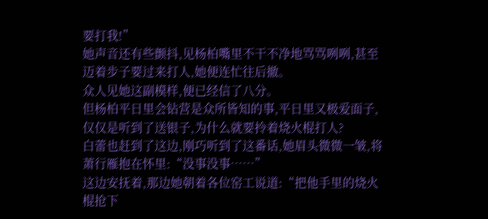要打我!”
她声音还有些颤抖,见杨柏嘴里不干不净地骂骂咧咧,甚至迈着步子要过来打人,她便连忙往后撤。
众人见她这副模样,便已经信了八分。
但杨柏平日里会钻营是众所皆知的事,平日里又极爱面子,仅仅是听到了送银子,为什么就要拎着烧火棍打人?
白蕾也赶到了这边,刚巧听到了这番话,她眉头微微一皱,将萧行雁抱在怀里:“没事没事……”
这边安抚着,那边她朝着各位窑工说道:“把他手里的烧火棍抢下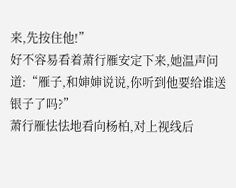来,先按住他!”
好不容易看着萧行雁安定下来,她温声问道:“雁子,和婶婶说说,你听到他要给谁送银子了吗?”
萧行雁怯怯地看向杨柏,对上视线后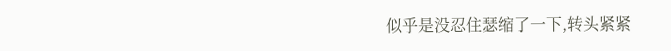似乎是没忍住瑟缩了一下,转头紧紧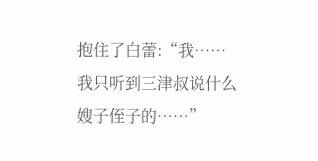抱住了白蕾:“我……我只听到三津叔说什么嫂子侄子的……”